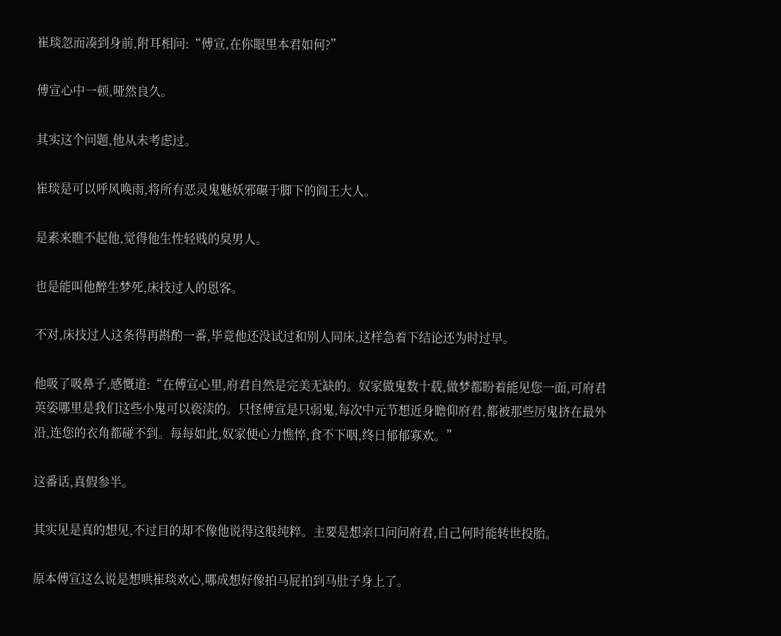崔琰忽而凑到身前,附耳相问:“傅宣,在你眼里本君如何?”

傅宣心中一顿,哑然良久。

其实这个问题,他从未考虑过。

崔琰是可以呼风唤雨,将所有恶灵鬼魅妖邪碾于脚下的阎王大人。

是素来瞧不起他,觉得他生性轻贱的臭男人。

也是能叫他醉生梦死,床技过人的恩客。

不对,床技过人这条得再斟酌一番,毕竟他还没试过和别人同床,这样急着下结论还为时过早。

他吸了吸鼻子,感慨道:“在傅宣心里,府君自然是完美无缺的。奴家做鬼数十载,做梦都盼着能见您一面,可府君英姿哪里是我们这些小鬼可以亵渎的。只怪傅宣是只弱鬼,每次中元节想近身瞻仰府君,都被那些厉鬼挤在最外沿,连您的衣角都碰不到。每每如此,奴家便心力憔悴,食不下咽,终日郁郁寡欢。”

这番话,真假参半。

其实见是真的想见,不过目的却不像他说得这般纯粹。主要是想亲口问问府君,自己何时能转世投胎。

原本傅宣这么说是想哄崔琰欢心,哪成想好像拍马屁拍到马肚子身上了。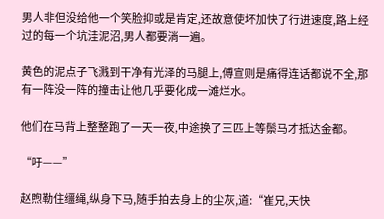男人非但没给他一个笑脸抑或是肯定,还故意使坏加快了行进速度,路上经过的每一个坑洼泥沼,男人都要淌一遍。

黄色的泥点子飞溅到干净有光泽的马腿上,傅宣则是痛得连话都说不全,那有一阵没一阵的撞击让他几乎要化成一滩烂水。

他们在马背上整整跑了一天一夜,中途换了三匹上等鬃马才抵达金都。

“吁——”

赵煦勒住缰绳,纵身下马,随手拍去身上的尘灰,道:“崔兄,天快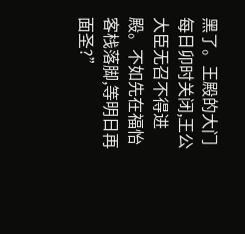黑了。王殿的大门每日卯时关闭,王公大臣无召不得进殿。不如先在福怡客栈落脚,等明日再面圣?”